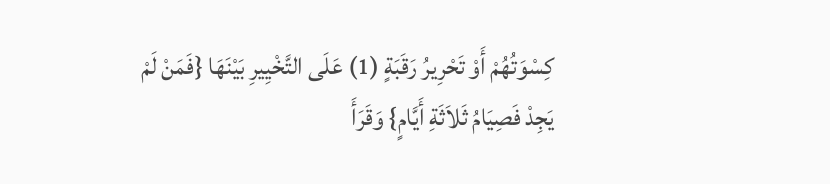كِسْوَتُهُمْ أَوْ تَحْرِيرُ رَقَبَةٍ (1) عَلَى التَّخْيِيرِ بَيْنَهَا {فَمَنْ لَمْ يَجِدْ فَصِيَامُ ثَلاَثَةِ أَيَّامٍ} وَقَرَأَ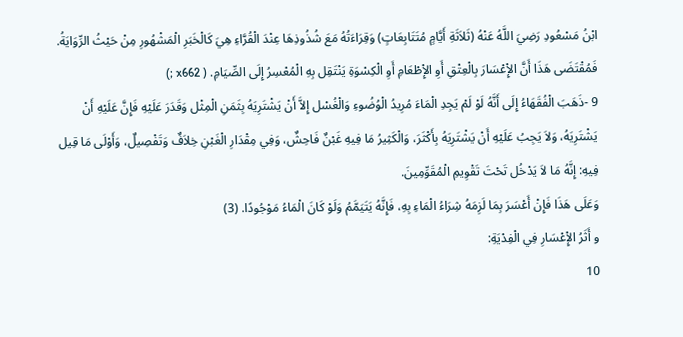ابْنُ مَسْعُودِ رَضِيَ اللَّهُ عَنْهُ (ثَلاَثَةِ أَيَّامٍ مُتَتَابِعَاتٍ) وَقِرَاءَتُهُ مَعَ شُذُوذِهَا عِنْدَ الْقُرَّاءِ هِيَ كَالْخَبَرِ الْمَشْهُورِ مِنْ حَيْثُ الرِّوَايَةُ.
فَمُقْتَضَى هَذَا أَنَّ الإِْعْسَارَ بِالْعِتْقِ أَوِ الإِْطْعَامِ أَوِ الْكِسْوَةِ يَنْتَقِل بِهِ الْمُعْسِرُ إِلَى الصِّيَامِ. ( x662 ;)
9 -ذَهَبَ الْفُقَهَاءُ إِلَى أَنَّهُ لَوْ لَمْ يَجِدِ الْمَاءَ مُرِيدُ الْوُضُوءِ وَالْغُسْل إِلاَّ أَنْ يَشْتَرِيَهُ بِثَمَنِ الْمِثْل وَقَدَرَ عَلَيْهِ فَإِنَّ عَلَيْهِ أَنْ يَشْتَرِيَهُ، وَلاَ يَجِبُ عَلَيْهِ أَنْ يَشْتَرِيَهُ بِأَكْثَرَ، وَالْكَثِيرُ مَا فِيهِ غَبْنٌ فَاحِشٌ، وَفِي مِقْدَارِ الْغَبْنِ خِلاَفٌ وَتَفْصِيلٌ، وَأَوْلَى مَا قِيل فِيهِ: إِنَّهُ مَا لاَ يَدْخُل تَحْتَ تَقْوِيمِ الْمُقَوِّمِينَ.
وَعَلَى هَذَا فَإِنْ أَعْسَرَ بِمَا لَزِمَهُ شِرَاءُ الْمَاءِ بِهِ، فَإِنَّهُ يَتَيَمَّمُ وَلَوْ كَانَ الْمَاءُ مَوْجُودًا. (3)
و أَثَرُ الإِْعْسَارِ فِي الْفِدْيَةِ:
10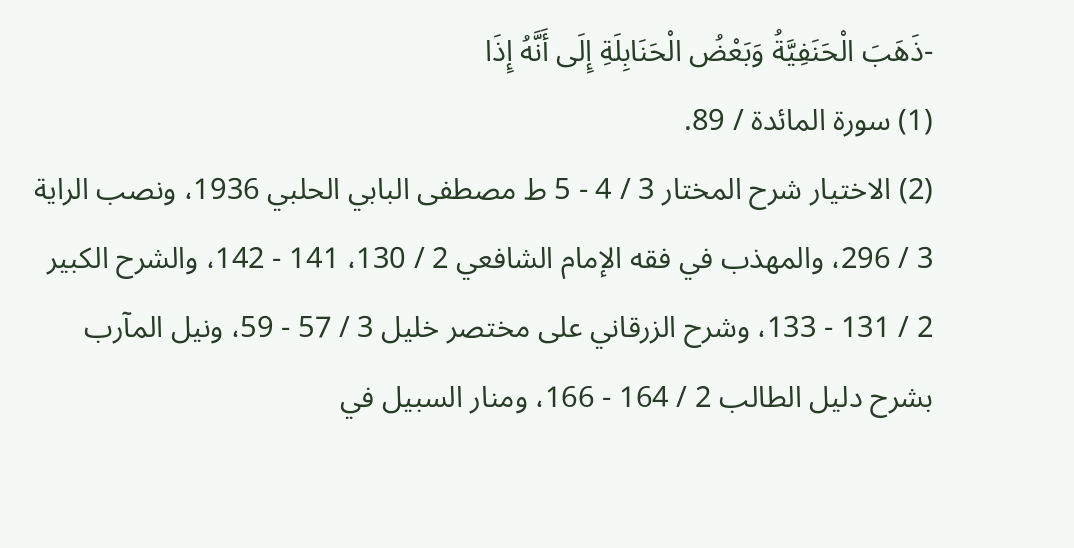-ذَهَبَ الْحَنَفِيَّةُ وَبَعْضُ الْحَنَابِلَةِ إِلَى أَنَّهُ إِذَا
(1) سورة المائدة / 89.
(2) الاختيار شرح المختار 3 / 4 - 5 ط مصطفى البابي الحلبي 1936، ونصب الراية 3 / 296، والمهذب في فقه الإمام الشافعي 2 / 130، 141 - 142، والشرح الكبير 2 / 131 - 133، وشرح الزرقاني على مختصر خليل 3 / 57 - 59، ونيل المآرب بشرح دليل الطالب 2 / 164 - 166، ومنار السبيل في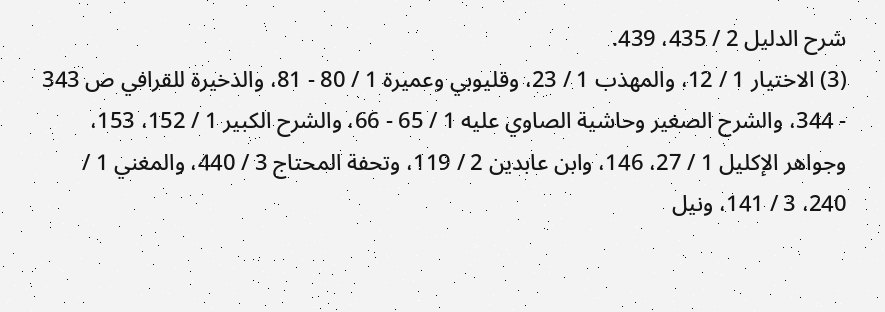شرح الدليل 2 / 435، 439.
(3) الاختيار 1 / 12، والمهذب 1 / 23، وقليوبي وعميرة 1 / 80 - 81، والذخيرة للقرافي ص 343 - 344، والشرح الصغير وحاشية الصاوي عليه 1 / 65 - 66، والشرح الكبير 1 / 152، 153، وجواهر الإكليل 1 / 27، 146، وابن عابدين 2 / 119، وتحفة المحتاج 3 / 440، والمغني 1 / 240، 3 / 141، ونيل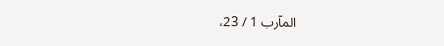المآرب 1 / 23،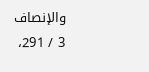والإنصاف 3 / 291،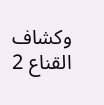وكشاف القناع 2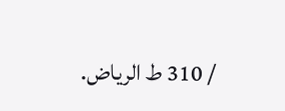/ 310 ط الرياض.